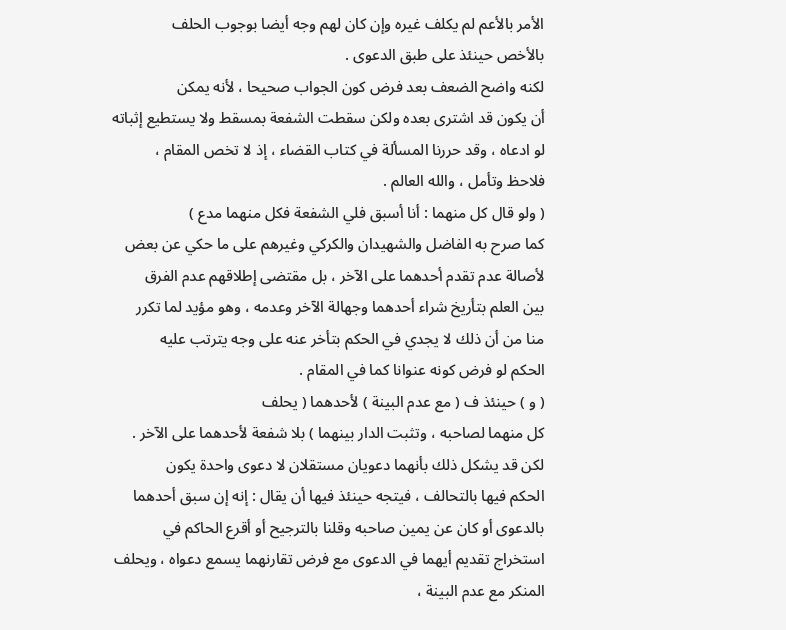الأمر بالأعم لم يكلف غيره وإن كان لهم وجه أيضا بوجوب الحلف
بالأخص حينئذ على طبق الدعوى .
لكنه واضح الضعف بعد فرض كون الجواب صحيحا ، لأنه يمكن
أن يكون قد اشترى بعده ولكن سقطت الشفعة بمسقط ولا يستطيع إثباته
لو ادعاه ، وقد حررنا المسألة في كتاب القضاء ، إذ لا تخص المقام ،
فلاحظ وتأمل ، والله العالم .
( ولو قال كل منهما : أنا أسبق فلي الشفعة فكل منهما مدع )
كما صرح به الفاضل والشهيدان والكركي وغيرهم على ما حكي عن بعض
لأصالة عدم تقدم أحدهما على الآخر ، بل مقتضى إطلاقهم عدم الفرق
بين العلم بتأريخ شراء أحدهما وجهالة الآخر وعدمه ، وهو مؤيد لما تكرر
منا من أن ذلك لا يجدي في الحكم بتأخر عنه على وجه يترتب عليه
الحكم لو فرض كونه عنوانا كما في المقام .
( و ) حينئذ ف ( مع عدم البينة ) لأحدهما ( يحلف
كل منهما لصاحبه ، وتثبت الدار بينهما ) بلا شفعة لأحدهما على الآخر .
لكن قد يشكل ذلك بأنهما دعويان مستقلان لا دعوى واحدة يكون
الحكم فيها بالتحالف ، فيتجه حينئذ فيها أن يقال : إنه إن سبق أحدهما
بالدعوى أو كان عن يمين صاحبه وقلنا بالترجيح أو أقرع الحاكم في
استخراج تقديم أيهما في الدعوى مع فرض تقارنهما يسمع دعواه ، ويحلف
المنكر مع عدم البينة ،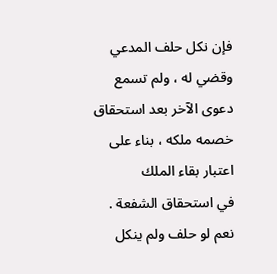فإن نكل حلف المدعي وقضي له ، ولم تسمع
دعوى الآخر بعد استحقاق خصمه ملكه ، بناء على اعتبار بقاء الملك
في استحقاق الشفعة .
نعم لو حلف ولم ينكل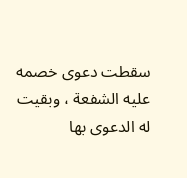سقطت دعوى خصمه عليه الشفعة ، وبقيت
له الدعوى بها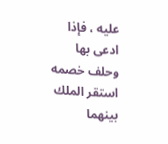عليه ، فإذا ادعى بها وحلف خصمه استقر الملك بينهما